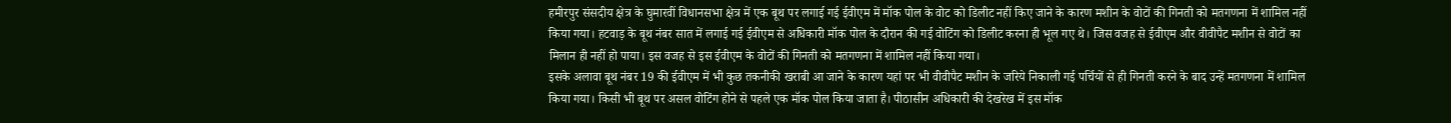हमीरपुर संसदीय क्षेत्र के घुमारवीं विधानसभा क्षेत्र में एक बूथ पर लगाई गई ईवीएम में मॉक पोल के वोट को डिलीट नहीं किए जाने के कारण मशीन के वोटों की गिनती को मतगणना में शामिल नहीं किया गया। हटवाड़ के बूथ नंबर सात में लगाई गई ईवीएम से अधिकारी मॉक पोल के दौरान की गई वोटिंग को डिलीट करना ही भूल गए थे। जिस वजह से ईवीएम और वीवीपैट मशीन से वोटों का मिलान ही नहीं हो पाया। इस वजह से इस ईवीएम के वोटों की गिनती को मतगणना में शामिल नहीं किया गया।
इसके अलावा बूथ नंबर 19 की ईवीएम में भी कुछ तकनीकी खराबी आ जाने के कारण यहां पर भी वीवीपैट मशीन के जरिये निकाली गई पर्चियों से ही गिनती करने के बाद उन्हें मतगणना में शामिल किया गया। किसी भी बूथ पर असल वोटिंग होने से पहले एक मॉक पोल किया जाता है। पीठासीन अधिकारी की देखरेख में इस मॉक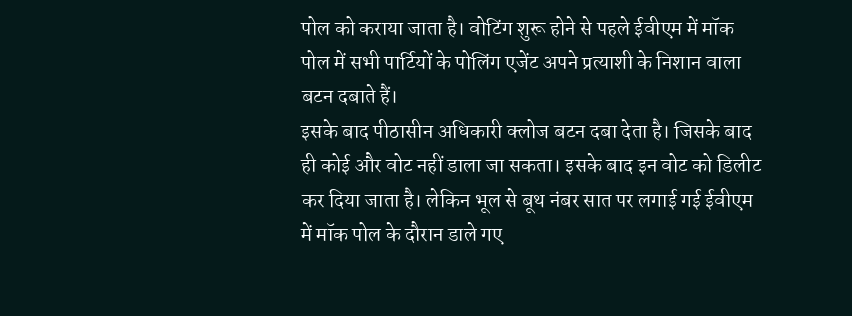पोल को कराया जाता है। वोटिंग शुरू होने से पहले ईवीएम में मॉक पोल में सभी पार्टियों के पोलिंग एजेंट अपने प्रत्याशी के निशान वाला बटन दबाते हैं।
इसके बाद पीठासीन अधिकारी क्लोज बटन दबा देता है। जिसके बाद ही कोई और वोट नहीं डाला जा सकता। इसके बाद इन वोट को डिलीट कर दिया जाता है। लेकिन भूल से बूथ नंबर सात पर लगाई गई ईवीएम में मॉक पोल के दौरान डाले गए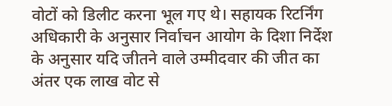वोटों को डिलीट करना भूल गए थे। सहायक रिटर्निंग अधिकारी के अनुसार निर्वाचन आयोग के दिशा निर्देश के अनुसार यदि जीतने वाले उम्मीदवार की जीत का अंतर एक लाख वोट से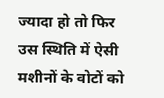ज्यादा हो तो फिर उस स्थिति में ऐसी मशीनों के वोटों को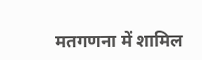मतगणना में शामिल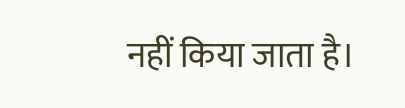नहीं किया जाता है।